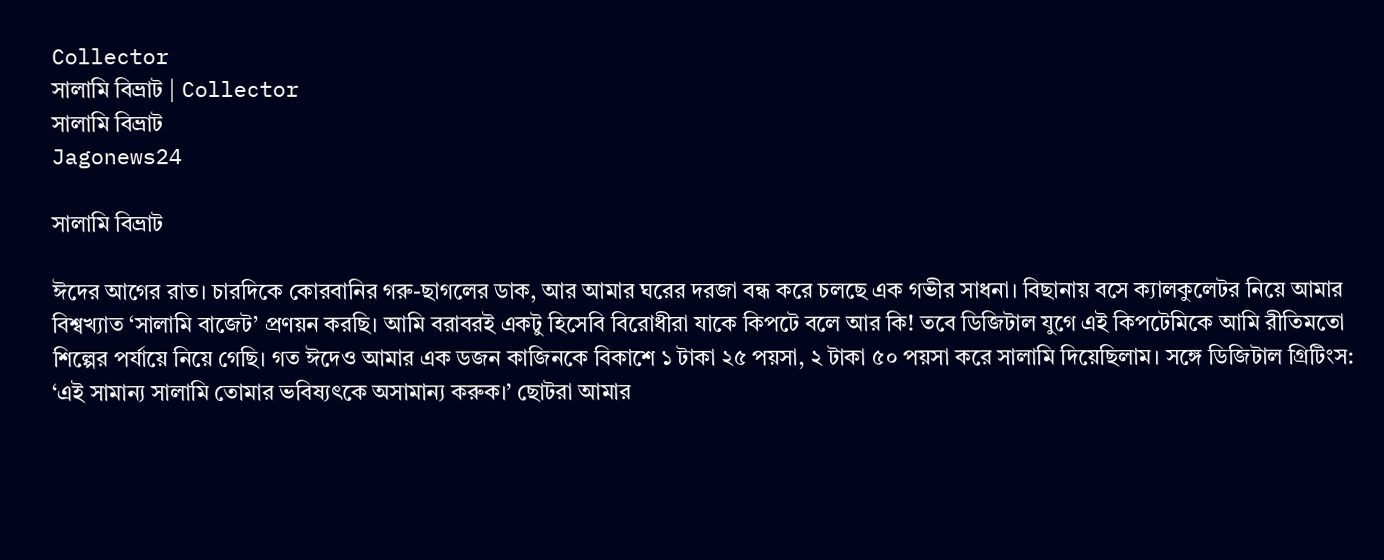Collector
সালামি বিভ্রাট | Collector
সালামি বিভ্রাট
Jagonews24

সালামি বিভ্রাট

ঈদের আগের রাত। চারদিকে কোরবানির গরু-ছাগলের ডাক, আর আমার ঘরের দরজা বন্ধ করে চলছে এক গভীর সাধনা। বিছানায় বসে ক্যালকুলেটর নিয়ে আমার বিশ্বখ্যাত ‘সালামি বাজেট’ প্রণয়ন করছি। আমি বরাবরই একটু হিসেবি বিরোধীরা যাকে কিপটে বলে আর কি! তবে ডিজিটাল যুগে এই কিপটেমিকে আমি রীতিমতো শিল্পের পর্যায়ে নিয়ে গেছি। গত ঈদেও আমার এক ডজন কাজিনকে বিকাশে ১ টাকা ২৫ পয়সা, ২ টাকা ৫০ পয়সা করে সালামি দিয়েছিলাম। সঙ্গে ডিজিটাল গ্রিটিংস: ‘এই সামান্য সালামি তোমার ভবিষ্যৎকে অসামান্য করুক।’ ছোটরা আমার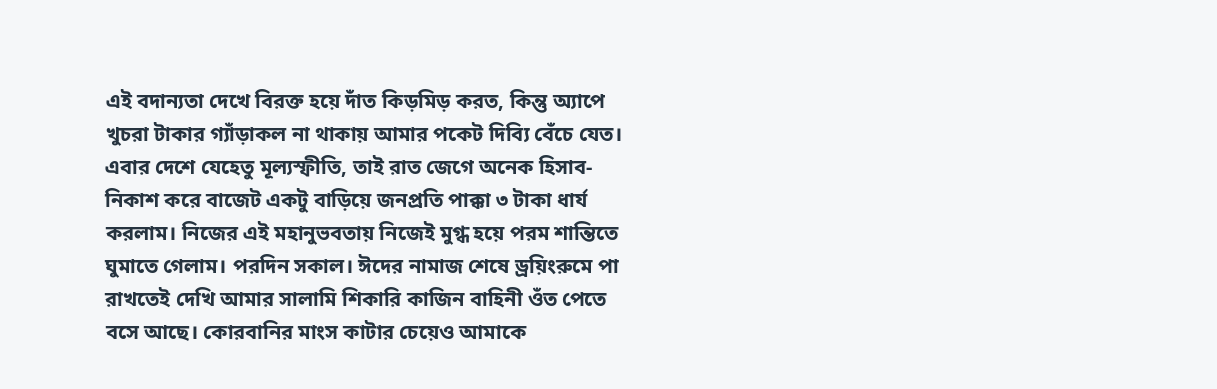এই বদান্যতা দেখে বিরক্ত হয়ে দাঁত কিড়মিড় করত, কিন্তু অ্যাপে খুচরা টাকার গ্যাঁড়াকল না থাকায় আমার পকেট দিব্যি বেঁচে যেত। এবার দেশে যেহেতু মূল্যস্ফীতি, তাই রাত জেগে অনেক হিসাব-নিকাশ করে বাজেট একটু বাড়িয়ে জনপ্রতি পাক্কা ৩ টাকা ধার্য করলাম। নিজের এই মহানুভবতায় নিজেই মুগ্ধ হয়ে পরম শান্তিতে ঘুমাতে গেলাম। পরদিন সকাল। ঈদের নামাজ শেষে ড্রয়িংরুমে পা রাখতেই দেখি আমার সালামি শিকারি কাজিন বাহিনী ওঁত পেতে বসে আছে। কোরবানির মাংস কাটার চেয়েও আমাকে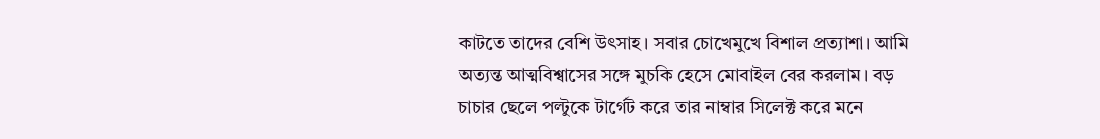কাটতে তাদের বেশি উৎসাহ। সবার চোখেমুখে বিশাল প্রত্যাশা। আমি অত্যন্ত আত্মবিশ্বাসের সঙ্গে মুচকি হেসে মোবাইল বের করলাম। বড় চাচার ছেলে পল্টুকে টার্গেট করে তার নাম্বার সিলেক্ট করে মনে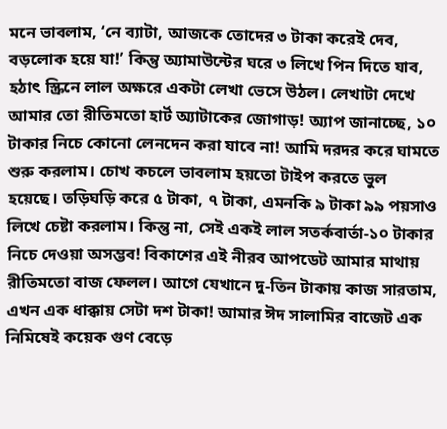মনে ভাবলাম, ‘নে ব্যাটা, আজকে তোদের ৩ টাকা করেই দেব, বড়লোক হয়ে যা!’ কিন্তু অ্যামাউন্টের ঘরে ৩ লিখে পিন দিতে যাব, হঠাৎ স্ক্রিনে লাল অক্ষরে একটা লেখা ভেসে উঠল। লেখাটা দেখে আমার তো রীতিমতো হার্ট অ্যাটাকের জোগাড়! অ্যাপ জানাচ্ছে, ১০ টাকার নিচে কোনো লেনদেন করা যাবে না! আমি দরদর করে ঘামতে শুরু করলাম। চোখ কচলে ভাবলাম হয়তো টাইপ করতে ভুল হয়েছে। তড়িঘড়ি করে ৫ টাকা, ৭ টাকা, এমনকি ৯ টাকা ৯৯ পয়সাও লিখে চেষ্টা করলাম। কিন্তু না, সেই একই লাল সতর্কবার্তা-১০ টাকার নিচে দেওয়া অসম্ভব! বিকাশের এই নীরব আপডেট আমার মাথায় রীতিমতো বাজ ফেলল। আগে যেখানে দু-তিন টাকায় কাজ সারতাম, এখন এক ধাক্কায় সেটা দশ টাকা! আমার ঈদ সালামির বাজেট এক নিমিষেই কয়েক গুণ বেড়ে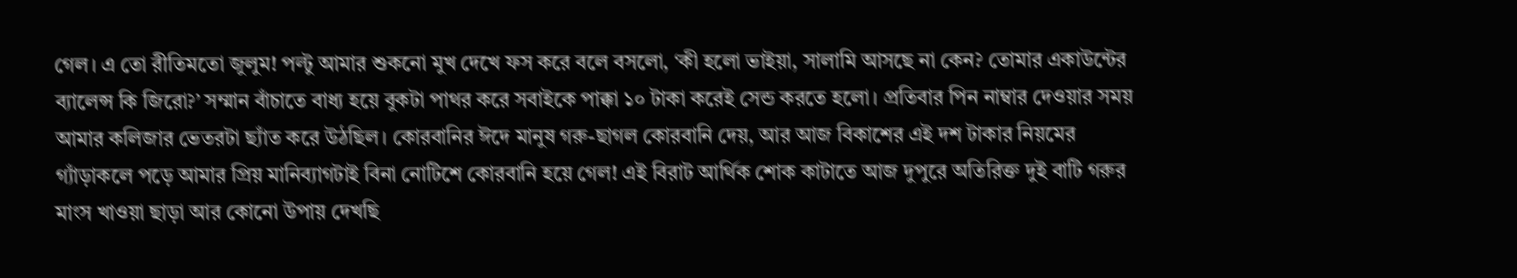গেল। এ তো রীতিমতো জুলুম! পল্টু আমার শুকনো মুখ দেখে ফস করে বলে বসলো, ‘কী হলো ভাইয়া, সালামি আসছে না কেন? তোমার একাউন্টের ব্যালেন্স কি জিরো?’ সম্মান বাঁচাতে বাধ্য হয়ে বুকটা পাথর করে সবাইকে পাক্কা ১০ টাকা করেই সেন্ড করতে হলো। প্রতিবার পিন নাম্বার দেওয়ার সময় আমার কলিজার ভেতরটা ছ্যাঁত করে উঠছিল। কোরবানির ঈদে মানুষ গরু-ছাগল কোরবানি দেয়, আর আজ বিকাশের এই দশ টাকার নিয়মের গ্যাঁড়াকলে পড়ে আমার প্রিয় মানিব্যাগটাই বিনা নোটিশে কোরবানি হয়ে গেল! এই বিরাট আর্থিক শোক কাটাতে আজ দুপুরে অতিরিক্ত দুই বাটি গরুর মাংস খাওয়া ছাড়া আর কোনো উপায় দেখছি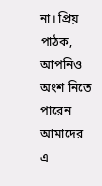না। প্রিয় পাঠক, আপনিও অংশ নিতে পারেন আমাদের এ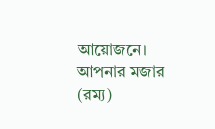আয়োজনে। আপনার মজার (রম্য)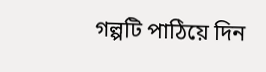গল্পটি পাঠিয়ে দিন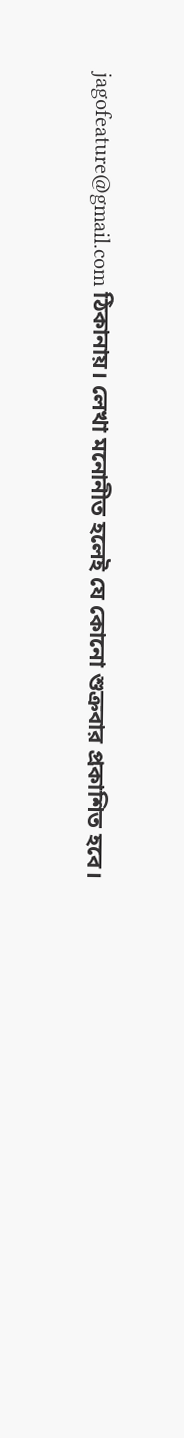jagofeature@gmail.com ঠিকানায়। লেখা মনোনীত হলেই যে কোনো শুক্রবার প্রকাশিত হবে।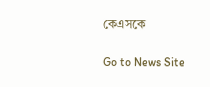কেএসকে

Go to News Site